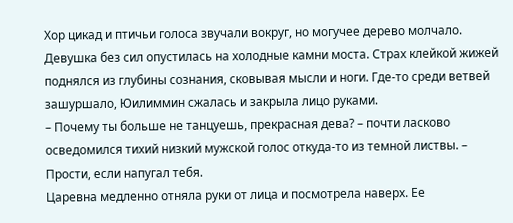Хор цикад и птичьи голоса звучали вокруг, но могучее дерево молчало. Девушка без сил опустилась на холодные камни моста. Страх клейкой жижей поднялся из глубины сознания, сковывая мысли и ноги. Где-то среди ветвей зашуршало, Юилиммин сжалась и закрыла лицо руками.
– Почему ты больше не танцуешь, прекрасная дева? – почти ласково осведомился тихий низкий мужской голос откуда-то из темной листвы. – Прости, если напугал тебя.
Царевна медленно отняла руки от лица и посмотрела наверх. Ее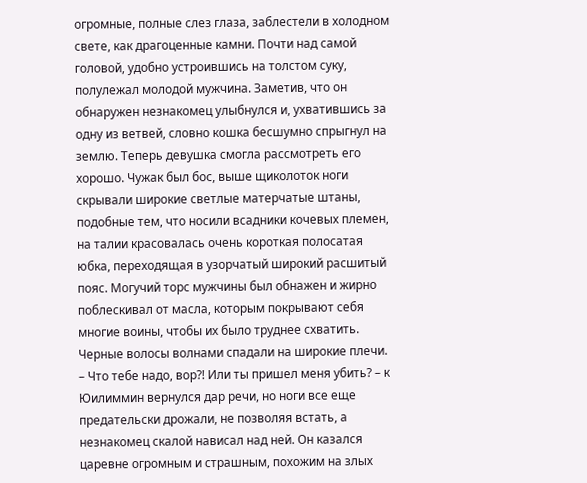огромные, полные слез глаза, заблестели в холодном свете, как драгоценные камни. Почти над самой головой, удобно устроившись на толстом суку, полулежал молодой мужчина. Заметив, что он обнаружен незнакомец улыбнулся и, ухватившись за одну из ветвей, словно кошка бесшумно спрыгнул на землю. Теперь девушка смогла рассмотреть его хорошо. Чужак был бос, выше щиколоток ноги скрывали широкие светлые матерчатые штаны, подобные тем, что носили всадники кочевых племен, на талии красовалась очень короткая полосатая юбка, переходящая в узорчатый широкий расшитый пояс. Могучий торс мужчины был обнажен и жирно поблескивал от масла, которым покрывают себя многие воины, чтобы их было труднее схватить. Черные волосы волнами спадали на широкие плечи.
– Что тебе надо, вор?! Или ты пришел меня убить? – к Юилиммин вернулся дар речи, но ноги все еще предательски дрожали, не позволяя встать, а незнакомец скалой нависал над ней. Он казался царевне огромным и страшным, похожим на злых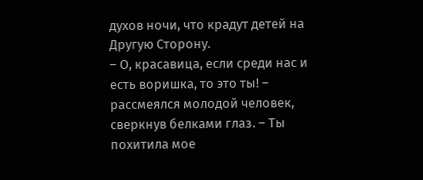духов ночи, что крадут детей на Другую Сторону.
– О, красавица, если среди нас и есть воришка, то это ты! – рассмеялся молодой человек, сверкнув белками глаз. – Ты похитила мое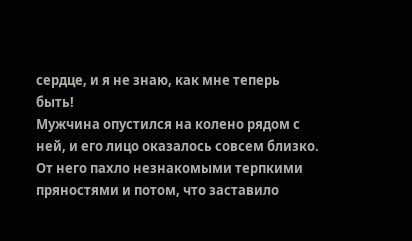сердце, и я не знаю, как мне теперь быть!
Мужчина опустился на колено рядом с ней, и его лицо оказалось совсем близко. От него пахло незнакомыми терпкими пряностями и потом, что заставило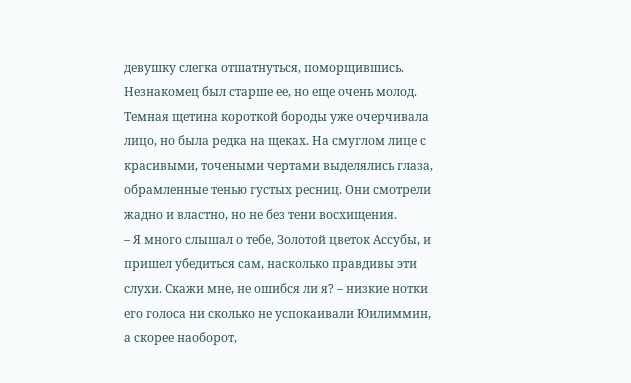девушку слегка отшатнуться, поморщившись. Незнакомец был старше ее, но еще очень молод. Темная щетина короткой бороды уже очерчивала лицо, но была редка на щеках. На смуглом лице с красивыми, точеными чертами выделялись глаза, обрамленные тенью густых ресниц. Они смотрели жадно и властно, но не без тени восхищения.
– Я много слышал о тебе, Золотой цветок Ассубы, и пришел убедиться сам, насколько правдивы эти слухи. Скажи мне, не ошибся ли я? – низкие нотки его голоса ни сколько не успокаивали Юилиммин, а скорее наоборот,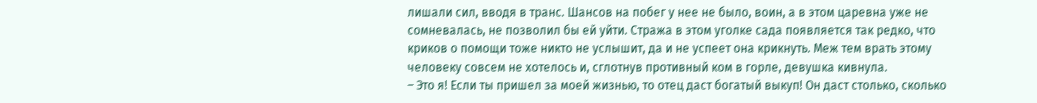лишали сил, вводя в транс. Шансов на побег у нее не было, воин, а в этом царевна уже не сомневалась, не позволил бы ей уйти. Стража в этом уголке сада появляется так редко, что криков о помощи тоже никто не услышит, да и не успеет она крикнуть. Меж тем врать этому человеку совсем не хотелось и, сглотнув противный ком в горле, девушка кивнула.
– Это я! Если ты пришел за моей жизнью, то отец даст богатый выкуп! Он даст столько, сколько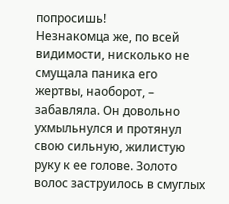попросишь!
Незнакомца же, по всей видимости, нисколько не смущала паника его жертвы, наоборот, – забавляла. Он довольно ухмыльнулся и протянул свою сильную, жилистую руку к ее голове. Золото волос заструилось в смуглых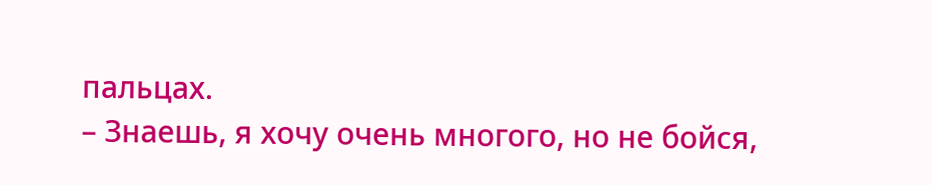пальцах.
– Знаешь, я хочу очень многого, но не бойся,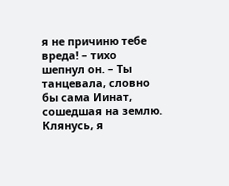я не причиню тебе вреда! – тихо шепнул он. – Ты танцевала, словно бы сама Иинат, сошедшая на землю. Клянусь, я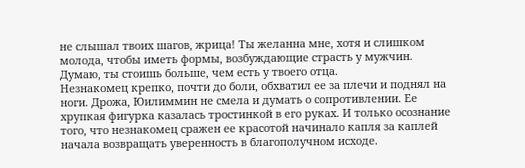не слышал твоих шагов, жрица! Ты желанна мне, хотя и слишком молода, чтобы иметь формы, возбуждающие страсть у мужчин. Думаю, ты стоишь больше, чем есть у твоего отца.
Незнакомец крепко, почти до боли, обхватил ее за плечи и поднял на ноги. Дрожа, Юилиммин не смела и думать о сопротивлении. Ее хрупкая фигурка казалась тростинкой в его руках. И только осознание того, что незнакомец сражен ее красотой начинало капля за каплей начала возвращать уверенность в благополучном исходе.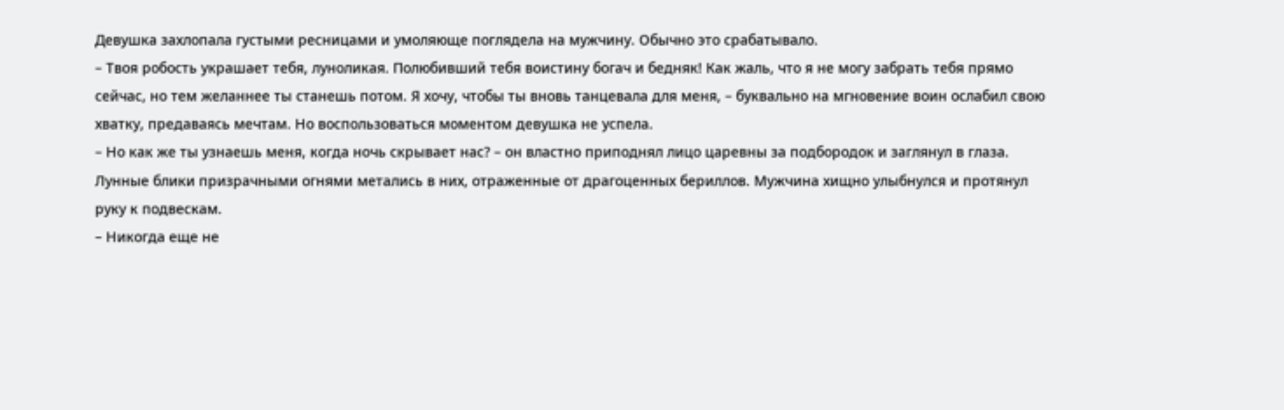Девушка захлопала густыми ресницами и умоляюще поглядела на мужчину. Обычно это срабатывало.
– Твоя робость украшает тебя, луноликая. Полюбивший тебя воистину богач и бедняк! Как жаль, что я не могу забрать тебя прямо сейчас, но тем желаннее ты станешь потом. Я хочу, чтобы ты вновь танцевала для меня, – буквально на мгновение воин ослабил свою хватку, предаваясь мечтам. Но воспользоваться моментом девушка не успела.
– Но как же ты узнаешь меня, когда ночь скрывает нас? – он властно приподнял лицо царевны за подбородок и заглянул в глаза. Лунные блики призрачными огнями метались в них, отраженные от драгоценных бериллов. Мужчина хищно улыбнулся и протянул руку к подвескам.
– Никогда еще не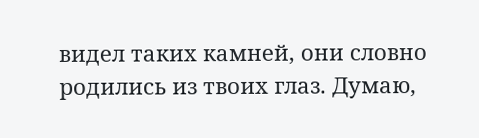видел таких камней, они словно родились из твоих глаз. Думаю,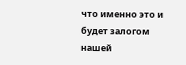что именно это и будет залогом нашей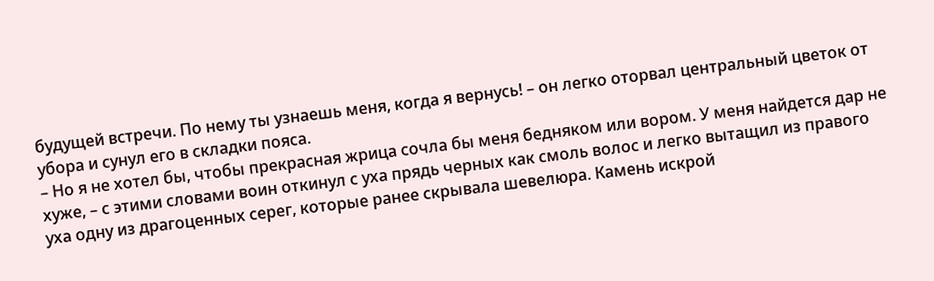будущей встречи. По нему ты узнаешь меня, когда я вернусь! – он легко оторвал центральный цветок от убора и сунул его в складки пояса.
– Но я не хотел бы, чтобы прекрасная жрица сочла бы меня бедняком или вором. У меня найдется дар не хуже, – с этими словами воин откинул с уха прядь черных как смоль волос и легко вытащил из правого уха одну из драгоценных серег, которые ранее скрывала шевелюра. Камень искрой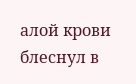алой крови блеснул в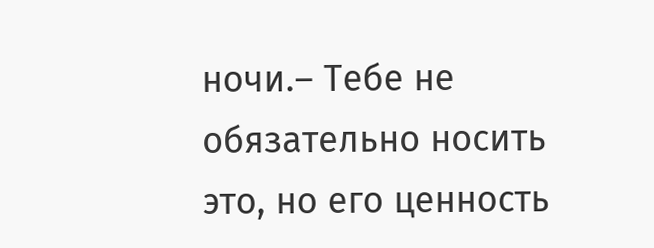ночи.– Тебе не обязательно носить это, но его ценность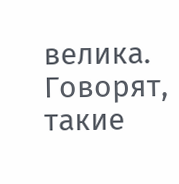велика. Говорят, такие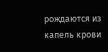рождаются из капель крови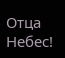Отца Небес!